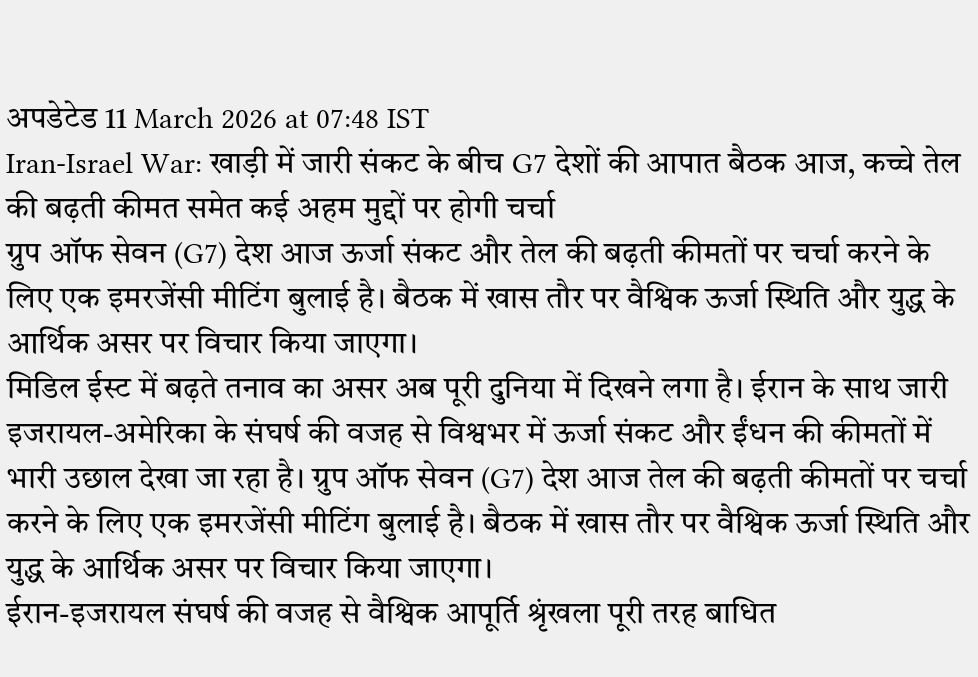अपडेटेड 11 March 2026 at 07:48 IST
Iran-Israel War: खाड़ी में जारी संकट के बीच G7 देशों की आपात बैठक आज, कच्चे तेल की बढ़ती कीमत समेत कई अहम मुद्दों पर होगी चर्चा
ग्रुप ऑफ सेवन (G7) देश आज ऊर्जा संकट और तेल की बढ़ती कीमतों पर चर्चा करने के लिए एक इमरजेंसी मीटिंग बुलाई है। बैठक में खास तौर पर वैश्विक ऊर्जा स्थिति और युद्ध के आर्थिक असर पर विचार किया जाएगा।
मिडिल ईस्ट में बढ़ते तनाव का असर अब पूरी दुनिया में दिखने लगा है। ईरान के साथ जारी इजरायल-अमेरिका के संघर्ष की वजह से विश्वभर में ऊर्जा संकट और ईंधन की कीमतों में भारी उछाल देखा जा रहा है। ग्रुप ऑफ सेवन (G7) देश आज तेल की बढ़ती कीमतों पर चर्चा करने के लिए एक इमरजेंसी मीटिंग बुलाई है। बैठक में खास तौर पर वैश्विक ऊर्जा स्थिति और युद्ध के आर्थिक असर पर विचार किया जाएगा।
ईरान-इजरायल संघर्ष की वजह से वैश्विक आपूर्ति श्रृंखला पूरी तरह बाधित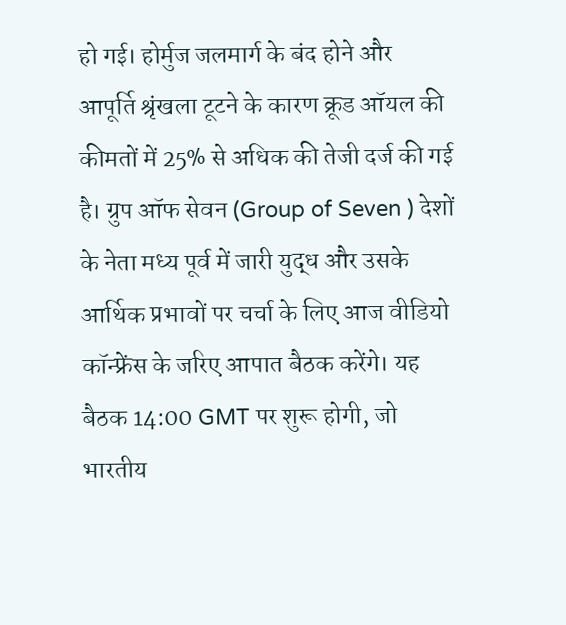हो गई। होर्मुज जलमार्ग के बंद होने और आपूर्ति श्रृंखला टूटने के कारण क्रूड ऑयल की कीमतों में 25% से अधिक की तेजी दर्ज की गई है। ग्रुप ऑफ सेवन (Group of Seven ) देशों के नेता मध्य पूर्व में जारी युद्ध और उसके आर्थिक प्रभावों पर चर्चा के लिए आज वीडियो कॉन्फ्रेंस के जरिए आपात बैठक करेंगे। यह बैठक 14:00 GMT पर शुरू होगी, जो भारतीय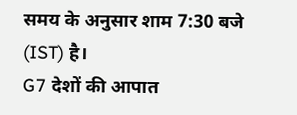समय के अनुसार शाम 7:30 बजे (IST) है।
G7 देशों की आपात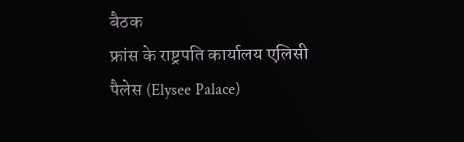बैठक
फ्रांस के राष्ट्रपति कार्यालय एलिसी पैलेस (Elysee Palace)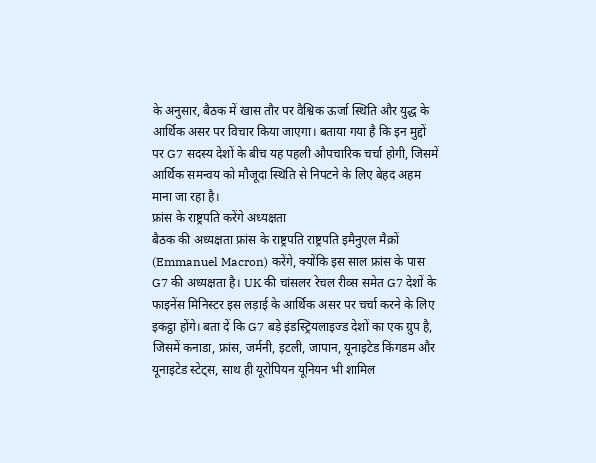के अनुसार, बैठक में खास तौर पर वैश्विक ऊर्जा स्थिति और युद्ध के आर्थिक असर पर विचार किया जाएगा। बताया गया है कि इन मुद्दों पर G7 सदस्य देशों के बीच यह पहली औपचारिक चर्चा होगी, जिसमें आर्थिक समन्वय को मौजूदा स्थिति से निपटने के लिए बेहद अहम माना जा रहा है।
फ्रांस के राष्ट्रपति करेंगे अध्यक्षता
बैठक की अध्यक्षता फ्रांस के राष्ट्रपति राष्ट्रपति इमैनुएल मैक्रों (Emmanuel Macron) करेंगे, क्योंकि इस साल फ्रांस के पास G7 की अध्यक्षता है। UK की चांसलर रेचल रीव्स समेत G7 देशों के फाइनेंस मिनिस्टर इस लड़ाई के आर्थिक असर पर चर्चा करने के लिए इकट्ठा होंगे। बता दें कि G7 बड़े इंडस्ट्रियलाइज्ड देशों का एक ग्रुप है, जिसमें कनाडा, फ्रांस, जर्मनी, इटली, जापान, यूनाइटेड किंगडम और यूनाइटेड स्टेट्स, साथ ही यूरोपियन यूनियन भी शामिल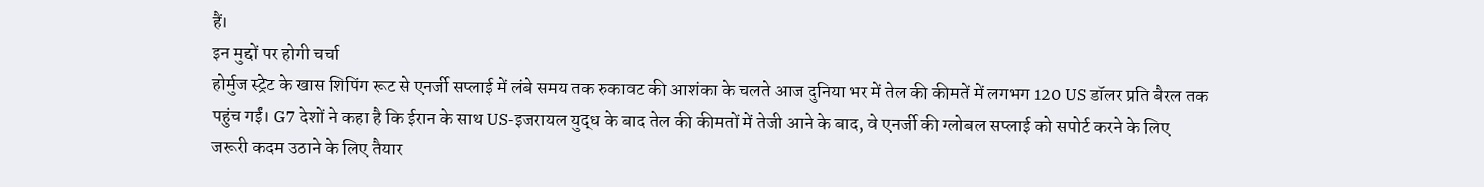हैं।
इन मुद्दों पर होगी चर्चा
होर्मुज स्ट्रेट के खास शिपिंग रूट से एनर्जी सप्लाई में लंबे समय तक रुकावट की आशंका के चलते आज दुनिया भर में तेल की कीमतें में लगभग 120 US डॉलर प्रति बैरल तक पहुंच गईं। G7 देशों ने कहा है कि ईरान के साथ US-इजरायल युद्ध के बाद तेल की कीमतों में तेजी आने के बाद, वे एनर्जी की ग्लोबल सप्लाई को सपोर्ट करने के लिए जरूरी कदम उठाने के लिए तैयार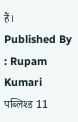हैं।
Published By : Rupam Kumari
पब्लिश्ड 11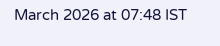March 2026 at 07:48 IST